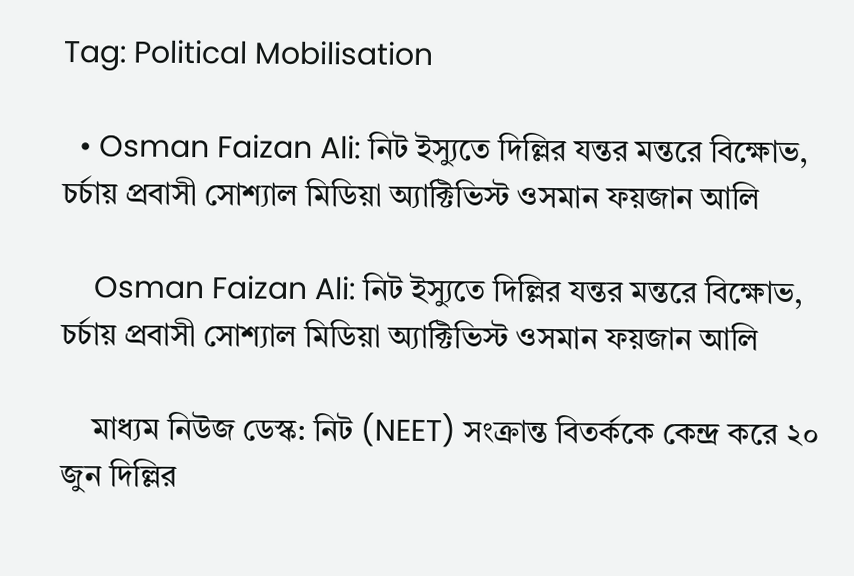Tag: Political Mobilisation

  • Osman Faizan Ali: নিট ইস্যুতে দিল্লির যন্তর মন্তরে বিক্ষোভ, চর্চায় প্রবাসী সোশ্যাল মিডিয়া অ্যাক্টিভিস্ট ওসমান ফয়জান আলি

    Osman Faizan Ali: নিট ইস্যুতে দিল্লির যন্তর মন্তরে বিক্ষোভ, চর্চায় প্রবাসী সোশ্যাল মিডিয়া অ্যাক্টিভিস্ট ওসমান ফয়জান আলি

    মাধ্যম নিউজ ডেস্ক: নিট (NEET) সংক্রান্ত বিতর্ককে কেন্দ্র করে ২০ জুন দিল্লির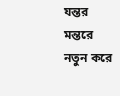যন্তর মন্তরে নতুন করে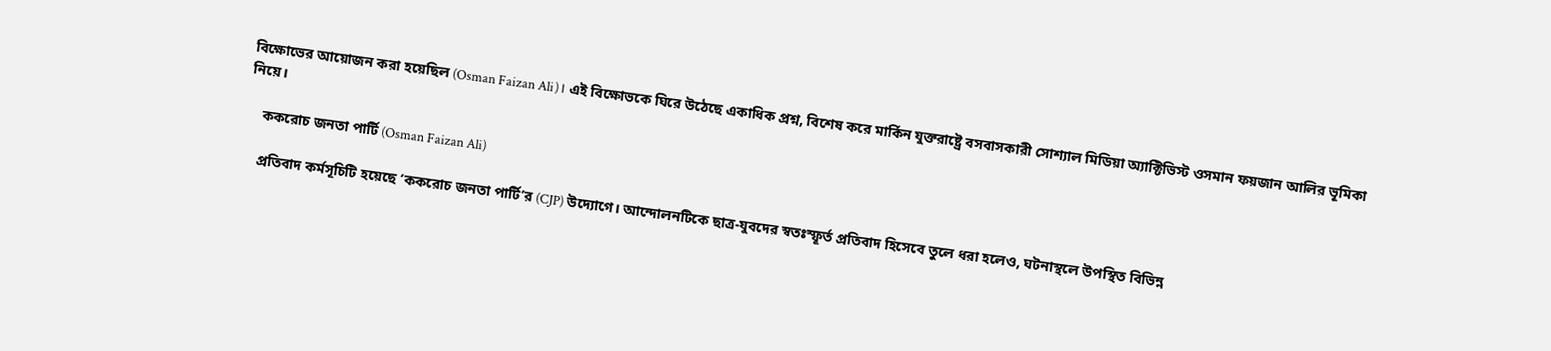বিক্ষোভের আয়োজন করা হয়েছিল (Osman Faizan Ali)। এই বিক্ষোভকে ঘিরে উঠেছে একাধিক প্রশ্ন, বিশেষ করে মার্কিন যুক্তরাষ্ট্রে বসবাসকারী সোশ্যাল মিডিয়া অ্যাক্টিভিস্ট ওসমান ফয়জান আলির ভূমিকা নিয়ে।

    ককরোচ জনতা পার্টি (Osman Faizan Ali)

    প্রতিবাদ কর্মসূচিটি হয়েছে ‘ককরোচ জনতা পার্টি’র (CJP) উদ্যোগে। আন্দোলনটিকে ছাত্র-যুবদের স্বতঃস্ফূর্ত প্রতিবাদ হিসেবে তুলে ধরা হলেও, ঘটনাস্থলে উপস্থিত বিভিন্ন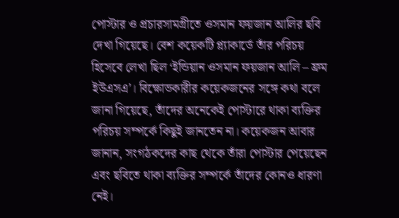পোস্টার ও প্রচারসামগ্রীতে ওসমান ফয়জান আলির ছবি দেখা গিয়েছে। বেশ কয়েকটি প্ল্যাকার্ডে তাঁর পরিচয় হিসেবে লেখা ছিল ‘ইন্ডিয়ান ওসমান ফয়জান আলি – ফ্রম ইউএসএ’। বিক্ষোভকারীর কয়েকজনের সঙ্গে কথা বলে জানা গিয়েছে, তাঁদের অনেকেই পোস্টারে থাকা ব্যক্তির পরিচয় সম্পর্কে কিছুই জানতেন না। কয়েকজন আবার জানান, সংগঠকদের কাছ থেকে তাঁরা পোস্টার পেয়েছেন এবং ছবিতে থাকা ব্যক্তির সম্পর্কে তাঁদের কোনও ধারণা নেই।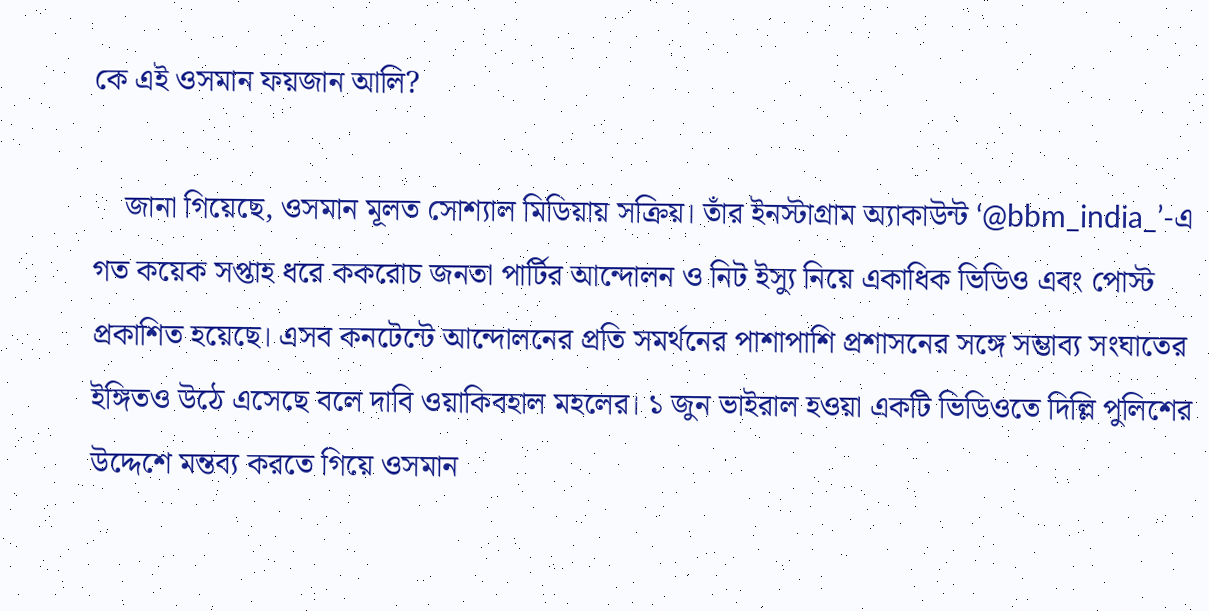কে এই ওসমান ফয়জান আলি?

    জানা গিয়েছে, ওসমান মূলত সোশ্যাল মিডিয়ায় সক্রিয়। তাঁর ইনস্টাগ্রাম অ্যাকাউন্ট ‘@bbm_india_’-এ গত কয়েক সপ্তাহ ধরে ককরোচ জনতা পার্টির আন্দোলন ও নিট ইস্যু নিয়ে একাধিক ভিডিও এবং পোস্ট প্রকাশিত হয়েছে। এসব কনটেন্টে আন্দোলনের প্রতি সমর্থনের পাশাপাশি প্রশাসনের সঙ্গে সম্ভাব্য সংঘাতের ইঙ্গিতও উঠে এসেছে বলে দাবি ওয়াকিবহাল মহলের। ১ জুন ভাইরাল হওয়া একটি ভিডিওতে দিল্লি পুলিশের উদ্দেশে মন্তব্য করতে গিয়ে ওসমান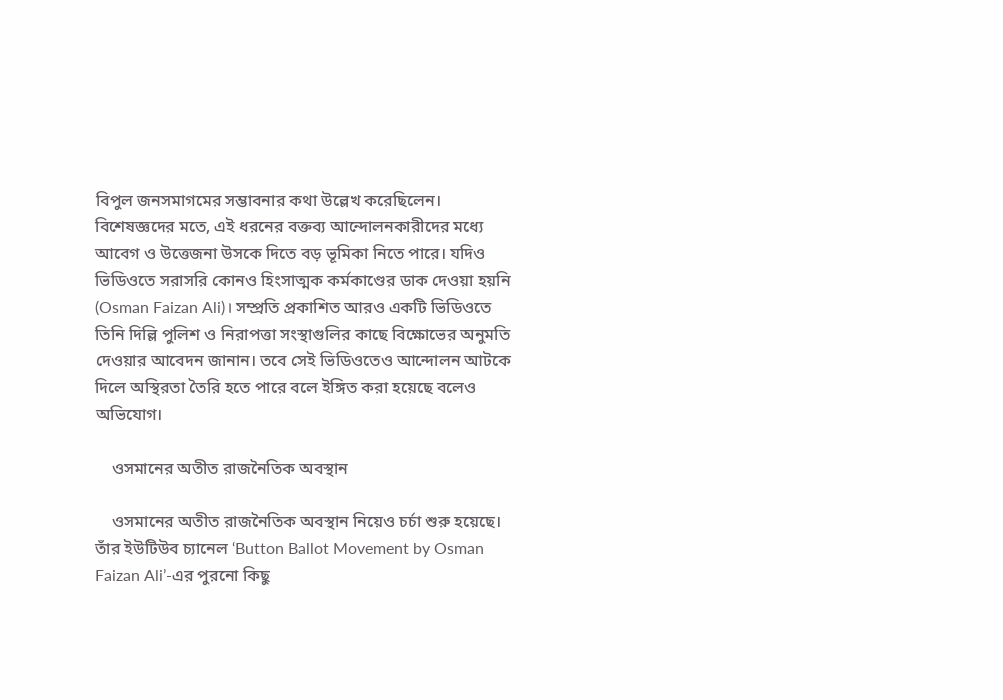বিপুল জনসমাগমের সম্ভাবনার কথা উল্লেখ করেছিলেন। বিশেষজ্ঞদের মতে, এই ধরনের বক্তব্য আন্দোলনকারীদের মধ্যে আবেগ ও উত্তেজনা উসকে দিতে বড় ভূমিকা নিতে পারে। যদিও ভিডিওতে সরাসরি কোনও হিংসাত্মক কর্মকাণ্ডের ডাক দেওয়া হয়নি (Osman Faizan Ali)। সম্প্রতি প্রকাশিত আরও একটি ভিডিওতে তিনি দিল্লি পুলিশ ও নিরাপত্তা সংস্থাগুলির কাছে বিক্ষোভের অনুমতি দেওয়ার আবেদন জানান। তবে সেই ভিডিওতেও আন্দোলন আটকে দিলে অস্থিরতা তৈরি হতে পারে বলে ইঙ্গিত করা হয়েছে বলেও অভিযোগ।

    ওসমানের অতীত রাজনৈতিক অবস্থান

    ওসমানের অতীত রাজনৈতিক অবস্থান নিয়েও চর্চা শুরু হয়েছে। তাঁর ইউটিউব চ্যানেল ‘Button Ballot Movement by Osman Faizan Ali’-এর পুরনো কিছু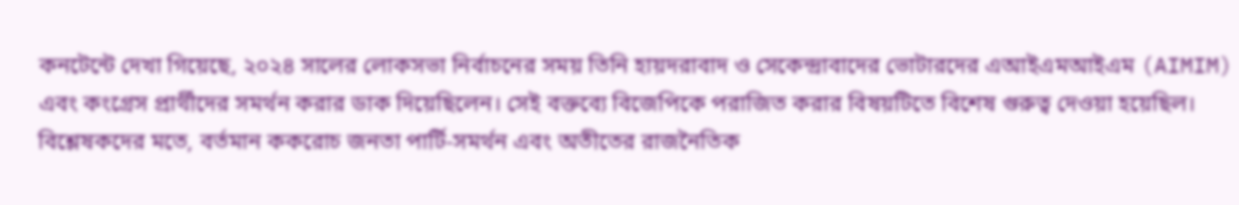কনটেন্টে দেখা গিয়েছে, ২০২৪ সালের লোকসভা নির্বাচনের সময় তিনি হায়দরাবাদ ও সেকেন্দ্রাবাদের ভোটারদের এআইএমআইএম (AIMIM) এবং কংগ্রেস প্রার্থীদের সমর্থন করার ডাক দিয়েছিলেন। সেই বক্তব্যে বিজেপিকে পরাজিত করার বিষয়টিতে বিশেষ গুরুত্ব দেওয়া হয়েছিল। বিশ্লেষকদের মতে, বর্তমান ককরোচ জনতা পার্টি-সমর্থন এবং অতীতের রাজনৈতিক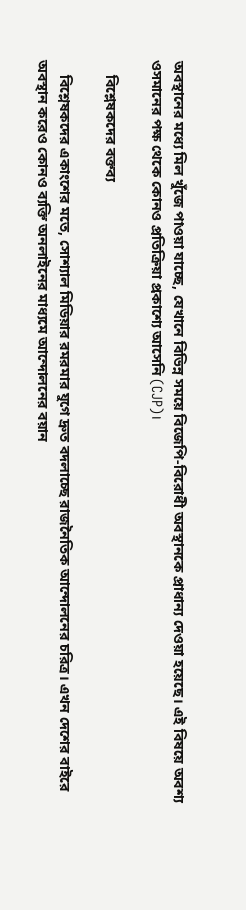অবস্থানের মধ্যে মিল খুঁজে পাওয়া যাচ্ছে, যেখানে বিভিন্ন সময়ে বিজেপি-বিরোধী অবস্থানকে প্রাধান্য দেওয়া হয়েছে। এই বিষয়ে অবশ্য ওসমানের পক্ষ থেকে কোনও প্রতিক্রিয়া প্রকাশ্যে আসেনি (CJP)।

    বিশ্লেষকদের বক্তব্য

    বিশ্লেষকদের একাংশের মতে, সোশ্যাল মিডিয়ার রমরমার যুগে দ্রুত বদলাচ্ছে রাজনৈতিক আন্দোলনের চরিত্র। এখন দেশের বাইরে অবস্থান করেও কোনও ব্যক্তি অনলাইনের মাধ্যমে আন্দোলনের বয়ান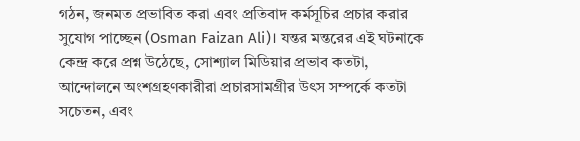গঠন, জনমত প্রভাবিত করা এবং প্রতিবাদ কর্মসূচির প্রচার করার সুযোগ পাচ্ছেন (Osman Faizan Ali)। যন্তর মন্তরের এই ঘটনাকে কেন্দ্র করে প্রশ্ন উঠেছে, সোশ্যাল মিডিয়ার প্রভাব কতটা, আন্দোলনে অংশগ্রহণকারীরা প্রচারসামগ্রীর উৎস সম্পর্কে কতটা সচেতন, এবং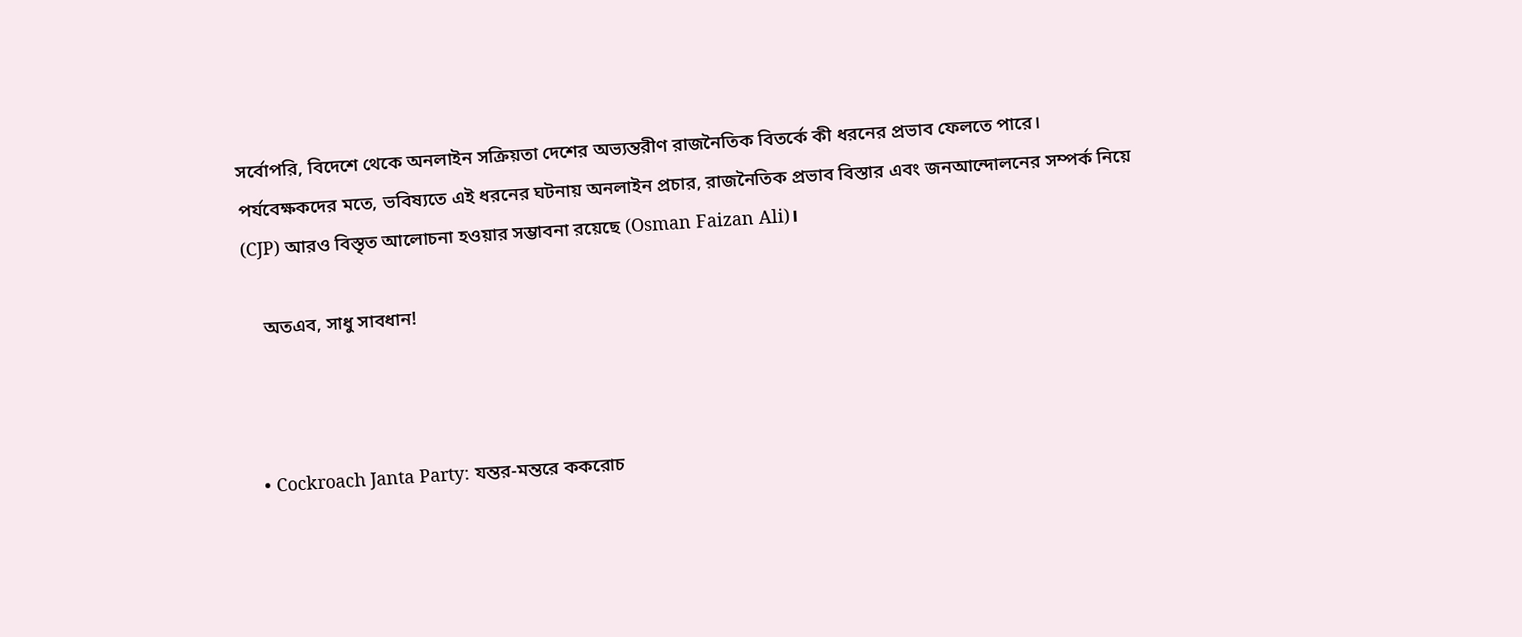সর্বোপরি, বিদেশে থেকে অনলাইন সক্রিয়তা দেশের অভ্যন্তরীণ রাজনৈতিক বিতর্কে কী ধরনের প্রভাব ফেলতে পারে। পর্যবেক্ষকদের মতে, ভবিষ্যতে এই ধরনের ঘটনায় অনলাইন প্রচার, রাজনৈতিক প্রভাব বিস্তার এবং জনআন্দোলনের সম্পর্ক নিয়ে (CJP) আরও বিস্তৃত আলোচনা হওয়ার সম্ভাবনা রয়েছে (Osman Faizan Ali)।

    অতএব, সাধু সাবধান!



  • Cockroach Janta Party: যন্তর-মন্তরে ককরোচ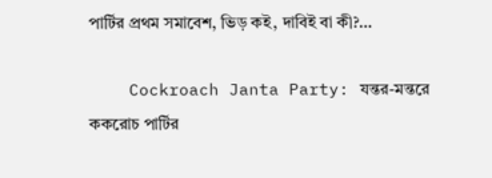পার্টির প্রথম সমাবেশ, ভিড় কই, দাবিই বা কী?…

    Cockroach Janta Party: যন্তর-মন্তরে ককরোচ পার্টির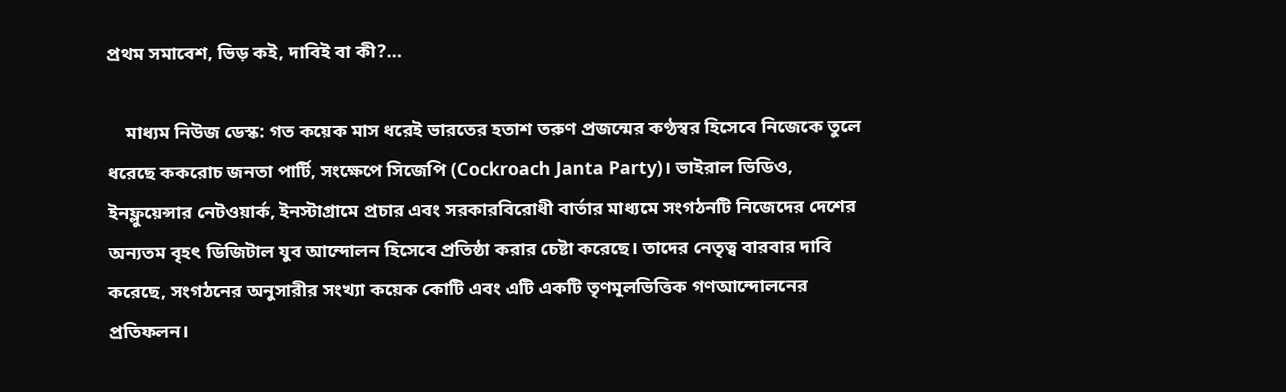প্রথম সমাবেশ, ভিড় কই, দাবিই বা কী?…

    মাধ্যম নিউজ ডেস্ক: গত কয়েক মাস ধরেই ভারতের হতাশ তরুণ প্রজন্মের কণ্ঠস্বর হিসেবে নিজেকে তুলে ধরেছে ককরোচ জনতা পার্টি, সংক্ষেপে সিজেপি (Cockroach Janta Party)। ভাইরাল ভিডিও, ইনফ্লুয়েন্সার নেটওয়ার্ক, ইনস্টাগ্রামে প্রচার এবং সরকারবিরোধী বার্তার মাধ্যমে সংগঠনটি নিজেদের দেশের অন্যতম বৃহৎ ডিজিটাল যুব আন্দোলন হিসেবে প্রতিষ্ঠা করার চেষ্টা করেছে। তাদের নেতৃত্ব বারবার দাবি করেছে, সংগঠনের অনুসারীর সংখ্যা কয়েক কোটি এবং এটি একটি তৃণমূলভিত্তিক গণআন্দোলনের প্রতিফলন।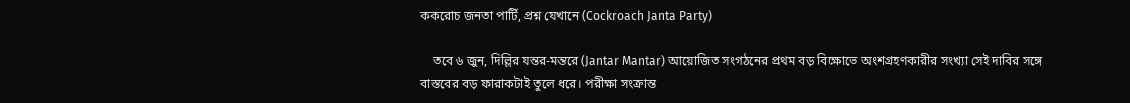ককরোচ জনতা পার্টি, প্রশ্ন যেখানে (Cockroach Janta Party)

    তবে ৬ জুন, দিল্লির যন্তর-মন্তরে (Jantar Mantar) আয়োজিত সংগঠনের প্রথম বড় বিক্ষোভে অংশগ্রহণকারীর সংখ্যা সেই দাবির সঙ্গে বাস্তবের বড় ফারাকটাই তুলে ধরে। পরীক্ষা সংক্রান্ত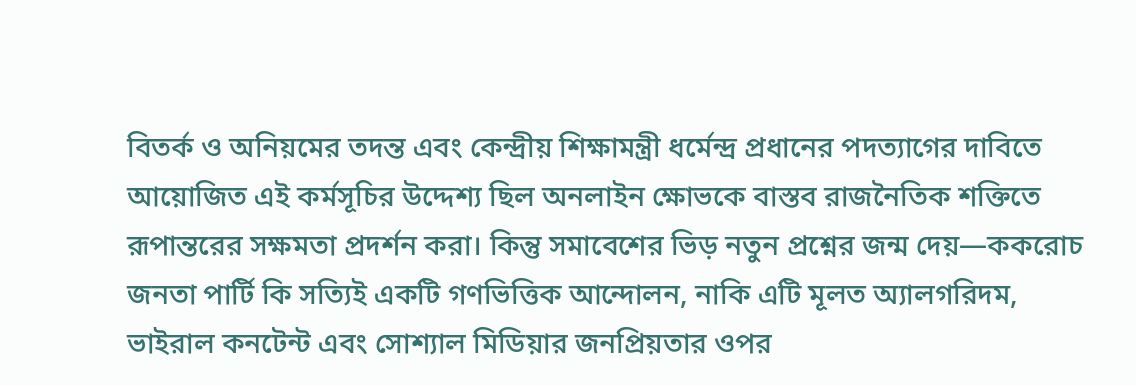বিতর্ক ও অনিয়মের তদন্ত এবং কেন্দ্রীয় শিক্ষামন্ত্রী ধর্মেন্দ্র প্রধানের পদত্যাগের দাবিতে আয়োজিত এই কর্মসূচির উদ্দেশ্য ছিল অনলাইন ক্ষোভকে বাস্তব রাজনৈতিক শক্তিতে রূপান্তরের সক্ষমতা প্রদর্শন করা। কিন্তু সমাবেশের ভিড় নতুন প্রশ্নের জন্ম দেয়—ককরোচ জনতা পার্টি কি সত্যিই একটি গণভিত্তিক আন্দোলন, নাকি এটি মূলত অ্যালগরিদম, ভাইরাল কনটেন্ট এবং সোশ্যাল মিডিয়ার জনপ্রিয়তার ওপর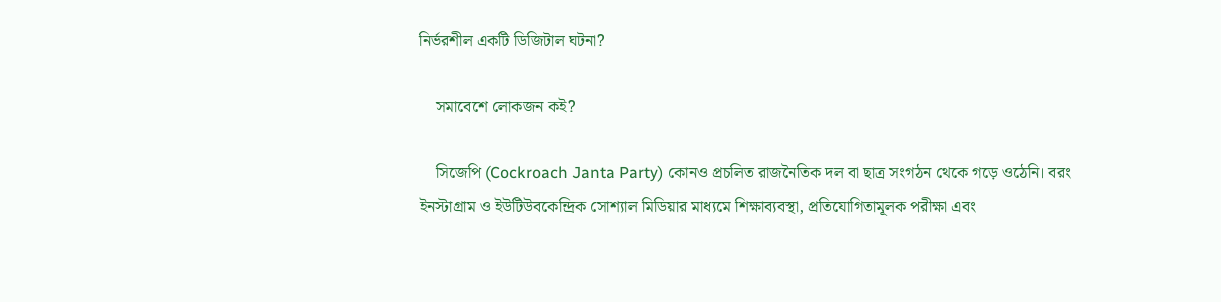নির্ভরশীল একটি ডিজিটাল ঘটনা?

    সমাবেশে লোকজন কই?

    সিজেপি (Cockroach Janta Party) কোনও প্রচলিত রাজনৈতিক দল বা ছাত্র সংগঠন থেকে গড়ে ওঠেনি। বরং ইনস্টাগ্রাম ও ইউটিউবকেন্দ্রিক সোশ্যাল মিডিয়ার মাধ্যমে শিক্ষাব্যবস্থা, প্রতিযোগিতামূলক পরীক্ষা এবং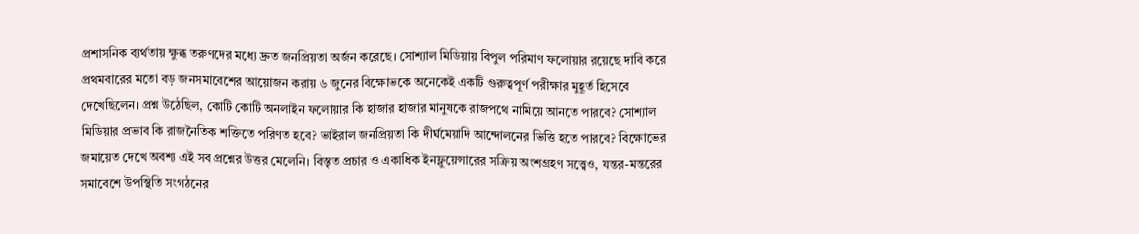প্রশাসনিক ব্যর্থতায় ক্ষুব্ধ তরুণদের মধ্যে দ্রুত জনপ্রিয়তা অর্জন করেছে। সোশ্যাল মিডিয়ায় বিপুল পরিমাণ ফলোয়ার রয়েছে দাবি করে প্রথমবারের মতো বড় জনসমাবেশের আয়োজন করায় ৬ জুনের বিক্ষোভকে অনেকেই একটি গুরুত্বপূর্ণ পরীক্ষার মুহূর্ত হিসেবে দেখেছিলেন। প্রশ্ন উঠেছিল, কোটি কোটি অনলাইন ফলোয়ার কি হাজার হাজার মানুষকে রাজপথে নামিয়ে আনতে পারবে? সোশ্যাল মিডিয়ার প্রভাব কি রাজনৈতিক শক্তিতে পরিণত হবে? ভাইরাল জনপ্রিয়তা কি দীর্ঘমেয়াদি আন্দোলনের ভিত্তি হতে পারবে? বিক্ষোভের জমায়েত দেখে অবশ্য এই সব প্রশ্নের উত্তর মেলেনি। বিস্তৃত প্রচার ও একাধিক ইনফ্লুয়েন্সারের সক্রিয় অংশগ্রহণ সত্ত্বেও, যন্তর-মন্তরের সমাবেশে উপস্থিতি সংগঠনের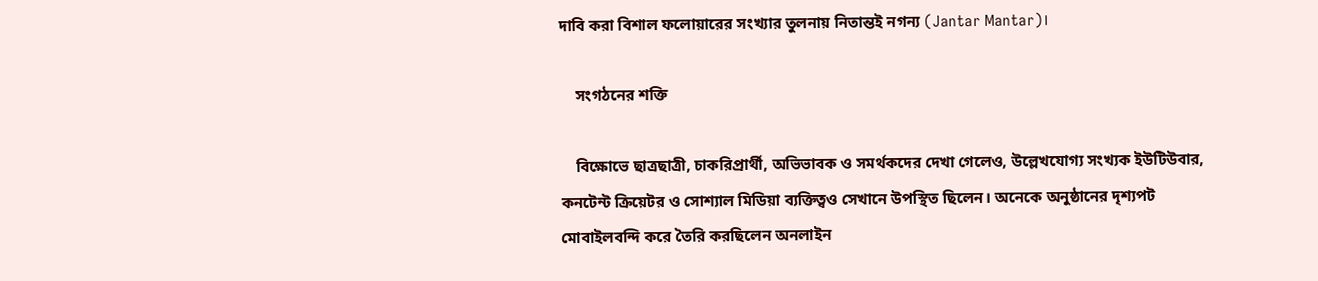দাবি করা বিশাল ফলোয়ারের সংখ্যার তুলনায় নিতান্তই নগন্য (Jantar Mantar)।

    সংগঠনের শক্তি

    বিক্ষোভে ছাত্রছাত্রী, চাকরিপ্রার্থী, অভিভাবক ও সমর্থকদের দেখা গেলেও, উল্লেখযোগ্য সংখ্যক ইউটিউবার, কনটেন্ট ক্রিয়েটর ও সোশ্যাল মিডিয়া ব্যক্তিত্বও সেখানে উপস্থিত ছিলেন। অনেকে অনুষ্ঠানের দৃশ্যপট মোবাইলবন্দি করে তৈরি করছিলেন অনলাইন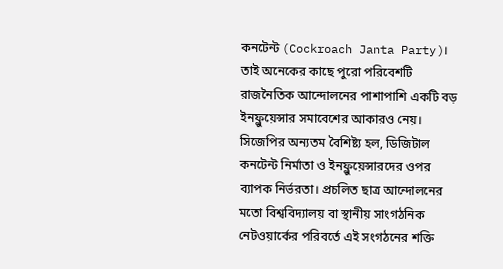কনটেন্ট (Cockroach Janta Party)। তাই অনেকের কাছে পুরো পরিবেশটি রাজনৈতিক আন্দোলনের পাশাপাশি একটি বড় ইনফ্লুয়েন্সার সমাবেশের আকারও নেয়। সিজেপির অন্যতম বৈশিষ্ট্য হল, ডিজিটাল কনটেন্ট নির্মাতা ও ইনফ্লুয়েন্সারদের ওপর ব্যাপক নির্ভরতা। প্রচলিত ছাত্র আন্দোলনের মতো বিশ্ববিদ্যালয় বা স্থানীয় সাংগঠনিক নেটওয়ার্কের পরিবর্তে এই সংগঠনের শক্তি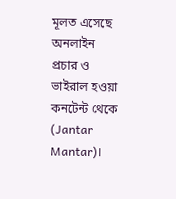মূলত এসেছে অনলাইন প্রচার ও ভাইরাল হওয়া কনটেন্ট থেকে (Jantar Mantar)।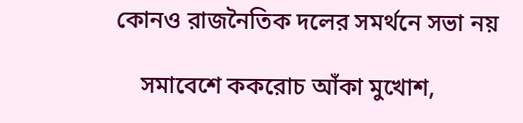কোনও রাজনৈতিক দলের সমর্থনে সভা নয়

    সমাবেশে ককরোচ আঁকা মুখোশ,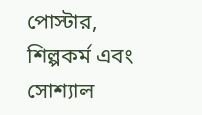পোস্টার, শিল্পকর্ম এবং সোশ্যাল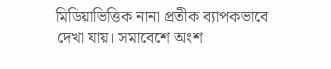মিডিয়াভিত্তিক নানা প্রতীক ব্যাপকভাবে দেখা যায়। সমাবেশে অংশ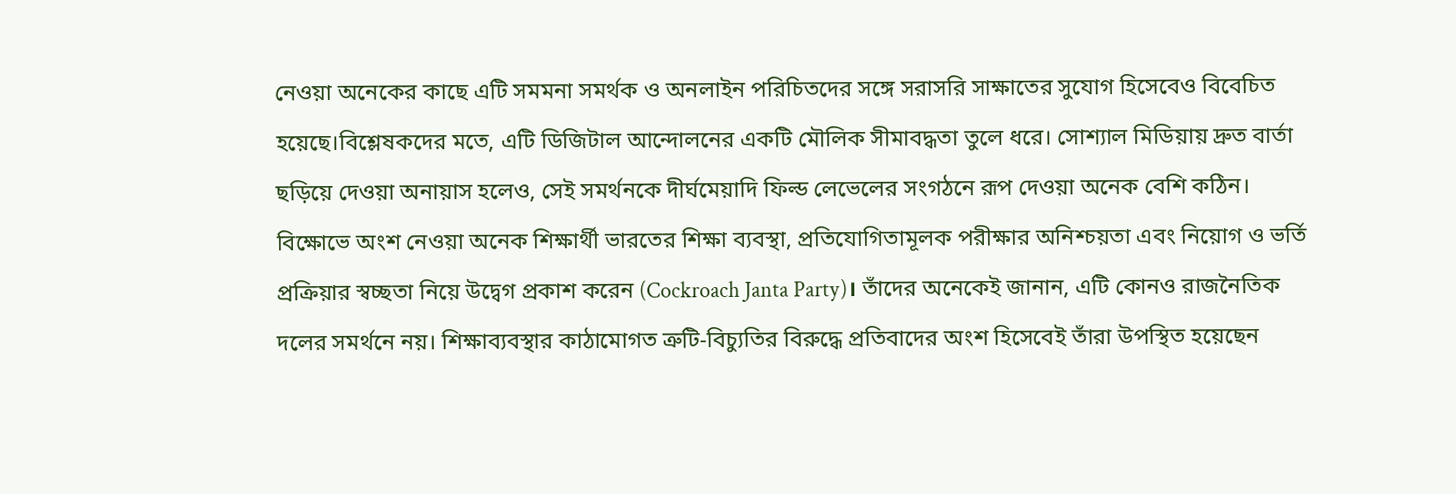নেওয়া অনেকের কাছে এটি সমমনা সমর্থক ও অনলাইন পরিচিতদের সঙ্গে সরাসরি সাক্ষাতের সুযোগ হিসেবেও বিবেচিত হয়েছে।বিশ্লেষকদের মতে, এটি ডিজিটাল আন্দোলনের একটি মৌলিক সীমাবদ্ধতা তুলে ধরে। সোশ্যাল মিডিয়ায় দ্রুত বার্তা ছড়িয়ে দেওয়া অনায়াস হলেও, সেই সমর্থনকে দীর্ঘমেয়াদি ফিল্ড লেভেলের সংগঠনে রূপ দেওয়া অনেক বেশি কঠিন। বিক্ষোভে অংশ নেওয়া অনেক শিক্ষার্থী ভারতের শিক্ষা ব্যবস্থা, প্রতিযোগিতামূলক পরীক্ষার অনিশ্চয়তা এবং নিয়োগ ও ভর্তি প্রক্রিয়ার স্বচ্ছতা নিয়ে উদ্বেগ প্রকাশ করেন (Cockroach Janta Party)। তাঁদের অনেকেই জানান, এটি কোনও রাজনৈতিক দলের সমর্থনে নয়। শিক্ষাব্যবস্থার কাঠামোগত ত্রুটি-বিচ্যুতির বিরুদ্ধে প্রতিবাদের অংশ হিসেবেই তাঁরা উপস্থিত হয়েছেন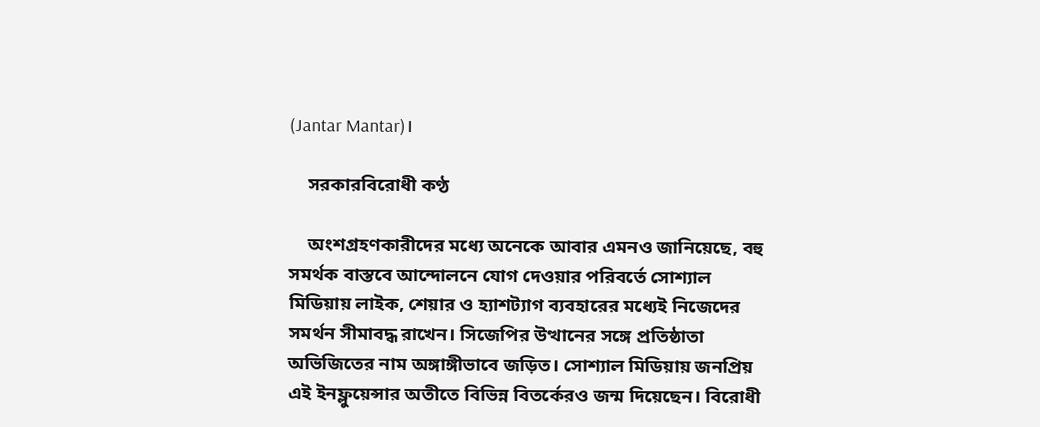(Jantar Mantar)।

    সরকারবিরোধী কণ্ঠ

    অংশগ্রহণকারীদের মধ্যে অনেকে আবার এমনও জানিয়েছে, বহু সমর্থক বাস্তবে আন্দোলনে যোগ দেওয়ার পরিবর্তে সোশ্যাল মিডিয়ায় লাইক, শেয়ার ও হ্যাশট্যাগ ব্যবহারের মধ্যেই নিজেদের সমর্থন সীমাবদ্ধ রাখেন। সিজেপির উত্থানের সঙ্গে প্রতিষ্ঠাতা অভিজিতের নাম অঙ্গাঙ্গীভাবে জড়িত। সোশ্যাল মিডিয়ায় জনপ্রিয় এই ইনফ্লুয়েন্সার অতীতে বিভিন্ন বিতর্কেরও জন্ম দিয়েছেন। বিরোধী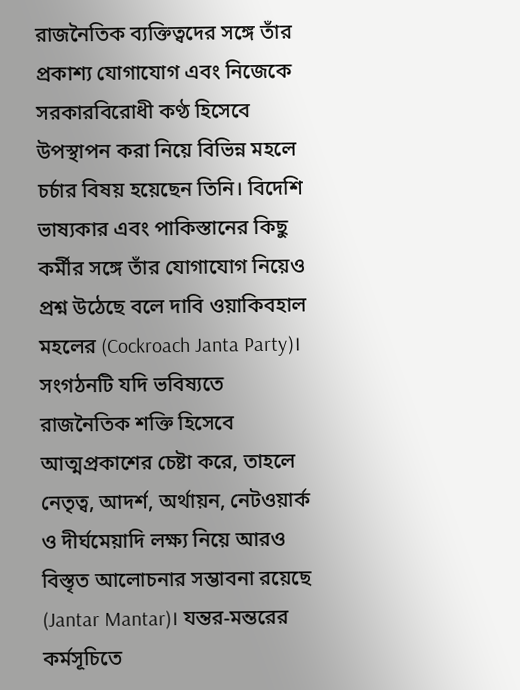রাজনৈতিক ব্যক্তিত্বদের সঙ্গে তাঁর প্রকাশ্য যোগাযোগ এবং নিজেকে সরকারবিরোধী কণ্ঠ হিসেবে উপস্থাপন করা নিয়ে বিভিন্ন মহলে চর্চার বিষয় হয়েছেন তিনি। বিদেশি ভাষ্যকার এবং পাকিস্তানের কিছু কর্মীর সঙ্গে তাঁর যোগাযোগ নিয়েও প্রশ্ন উঠেছে বলে দাবি ওয়াকিবহাল মহলের (Cockroach Janta Party)। সংগঠনটি যদি ভবিষ্যতে রাজনৈতিক শক্তি হিসেবে আত্মপ্রকাশের চেষ্টা করে, তাহলে নেতৃত্ব, আদর্শ, অর্থায়ন, নেটওয়ার্ক ও দীর্ঘমেয়াদি লক্ষ্য নিয়ে আরও বিস্তৃত আলোচনার সম্ভাবনা রয়েছে (Jantar Mantar)। যন্তর-মন্তরের কর্মসূচিতে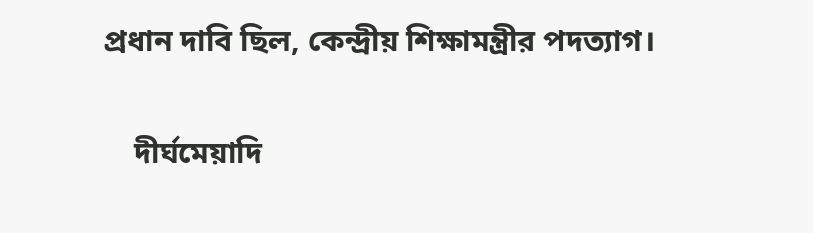প্রধান দাবি ছিল, কেন্দ্রীয় শিক্ষামন্ত্রীর পদত্যাগ।

    দীর্ঘমেয়াদি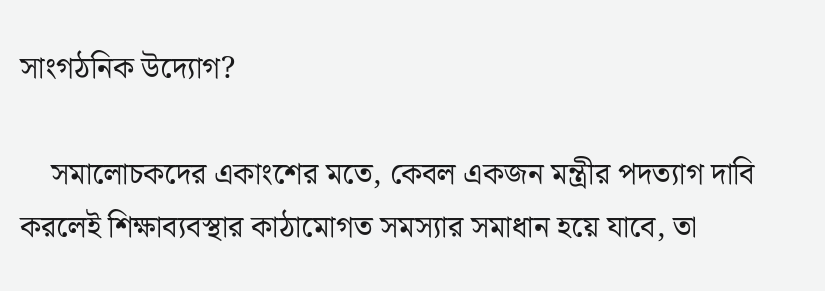সাংগঠনিক উদ্যোগ?

    সমালোচকদের একাংশের মতে, কেবল একজন মন্ত্রীর পদত্যাগ দাবি করলেই শিক্ষাব্যবস্থার কাঠামোগত সমস্যার সমাধান হয়ে যাবে, তা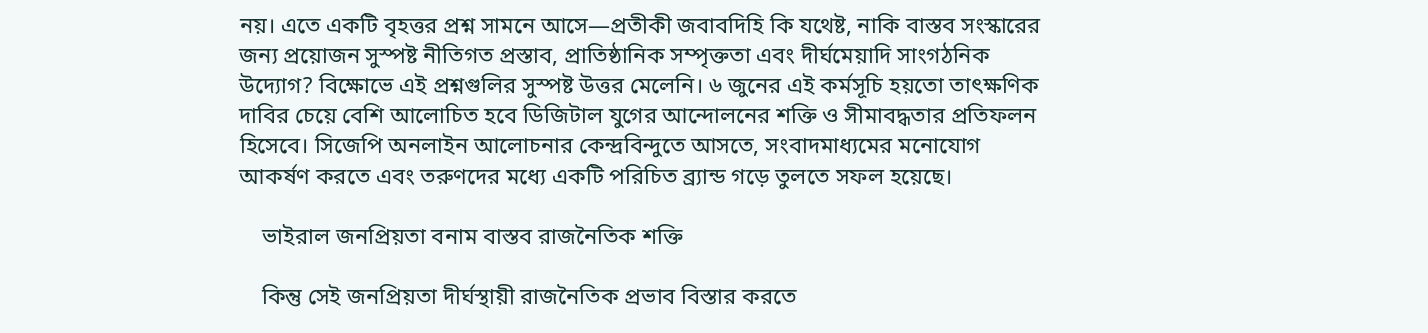নয়। এতে একটি বৃহত্তর প্রশ্ন সামনে আসে—প্রতীকী জবাবদিহি কি যথেষ্ট, নাকি বাস্তব সংস্কারের জন্য প্রয়োজন সুস্পষ্ট নীতিগত প্রস্তাব, প্রাতিষ্ঠানিক সম্পৃক্ততা এবং দীর্ঘমেয়াদি সাংগঠনিক উদ্যোগ? বিক্ষোভে এই প্রশ্নগুলির সুস্পষ্ট উত্তর মেলেনি। ৬ জুনের এই কর্মসূচি হয়তো তাৎক্ষণিক দাবির চেয়ে বেশি আলোচিত হবে ডিজিটাল যুগের আন্দোলনের শক্তি ও সীমাবদ্ধতার প্রতিফলন হিসেবে। সিজেপি অনলাইন আলোচনার কেন্দ্রবিন্দুতে আসতে, সংবাদমাধ্যমের মনোযোগ আকর্ষণ করতে এবং তরুণদের মধ্যে একটি পরিচিত ব্র্যান্ড গড়ে তুলতে সফল হয়েছে।

    ভাইরাল জনপ্রিয়তা বনাম বাস্তব রাজনৈতিক শক্তি

    কিন্তু সেই জনপ্রিয়তা দীর্ঘস্থায়ী রাজনৈতিক প্রভাব বিস্তার করতে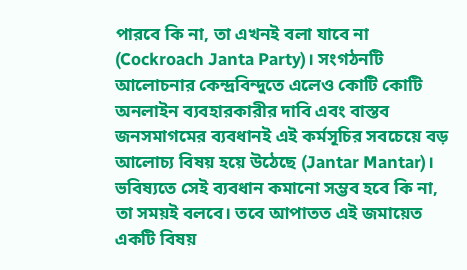পারবে কি না, তা এখনই বলা যাবে না (Cockroach Janta Party)। সংগঠনটি আলোচনার কেন্দ্রবিন্দুতে এলেও কোটি কোটি অনলাইন ব্যবহারকারীর দাবি এবং বাস্তব জনসমাগমের ব্যবধানই এই কর্মসূচির সবচেয়ে বড় আলোচ্য বিষয় হয়ে উঠেছে (Jantar Mantar)। ভবিষ্যতে সেই ব্যবধান কমানো সম্ভব হবে কি না, তা সময়ই বলবে। তবে আপাতত এই জমায়েত একটি বিষয়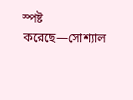স্পষ্ট করেছে—সোশ্যাল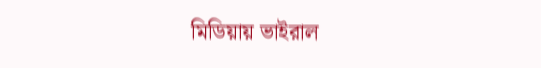মিডিয়ায় ভাইরাল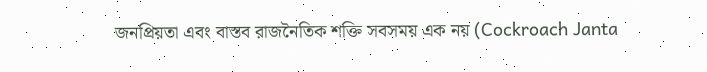জনপ্রিয়তা এবং বাস্তব রাজনৈতিক শক্তি সবসময় এক নয় (Cockroach Janta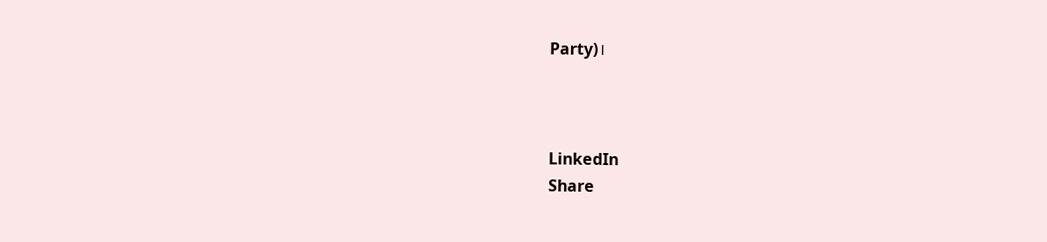Party)।



LinkedIn
Share